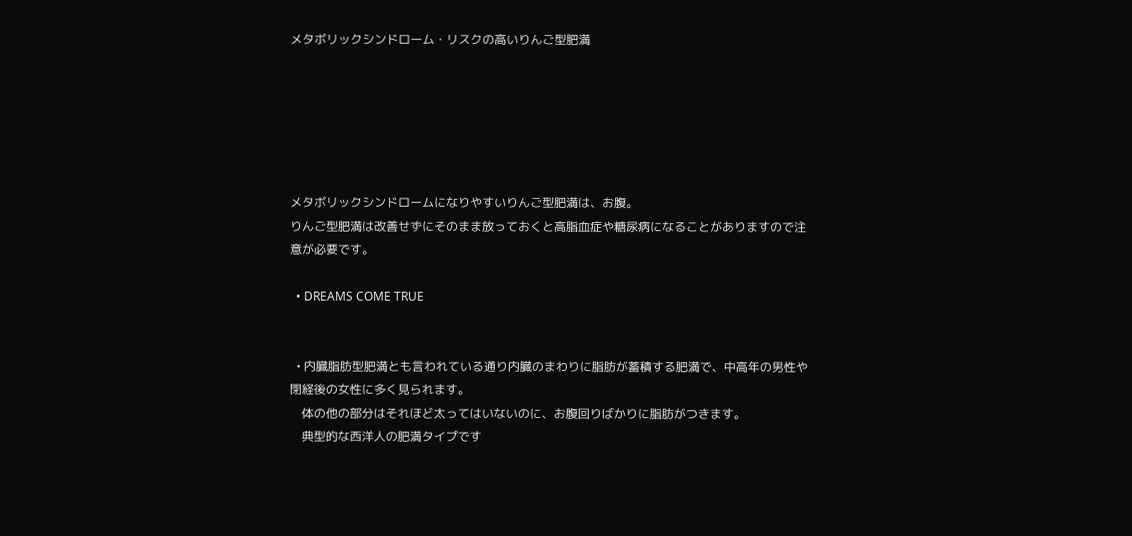メタボリックシンドローム・リスクの高いりんご型肥満






メタボリックシンドロームになりやすいりんご型肥満は、お腹。
りんご型肥満は改善せずにそのまま放っておくと高脂血症や糖尿病になることがありますので注意が必要です。

  • DREAMS COME TRUE


  • 内臓脂肪型肥満とも言われている通り内臓のまわりに脂肪が蓄積する肥満で、中高年の男性や閉経後の女性に多く見られます。
    体の他の部分はそれほど太ってはいないのに、お腹回りばかりに脂肪がつきます。
    典型的な西洋人の肥満タイプです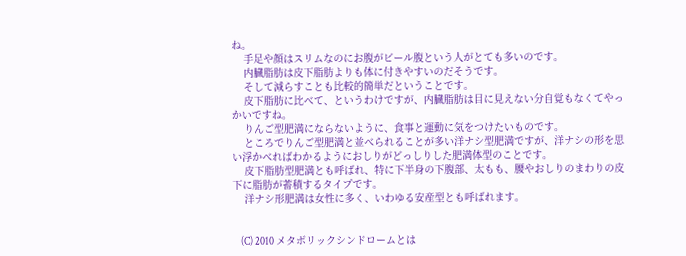ね。
    手足や顔はスリムなのにお腹がビール腹という人がとても多いのです。
    内臓脂肪は皮下脂肪よりも体に付きやすいのだそうです。
    そして減らすことも比較的簡単だということです。
    皮下脂肪に比べて、というわけですが、内臓脂肪は目に見えない分自覚もなくてやっかいですね。
    りんご型肥満にならないように、食事と運動に気をつけたいものです。
    ところでりんご型肥満と並べられることが多い洋ナシ型肥満ですが、洋ナシの形を思い浮かべればわかるようにおしりがどっしりした肥満体型のことです。
    皮下脂肪型肥満とも呼ばれ、特に下半身の下腹部、太もも、腰やおしりのまわりの皮下に脂肪が蓄積するタイプです。
    洋ナシ形肥満は女性に多く、いわゆる安産型とも呼ばれます。


    (C) 2010 メタボリックシンドロームとは